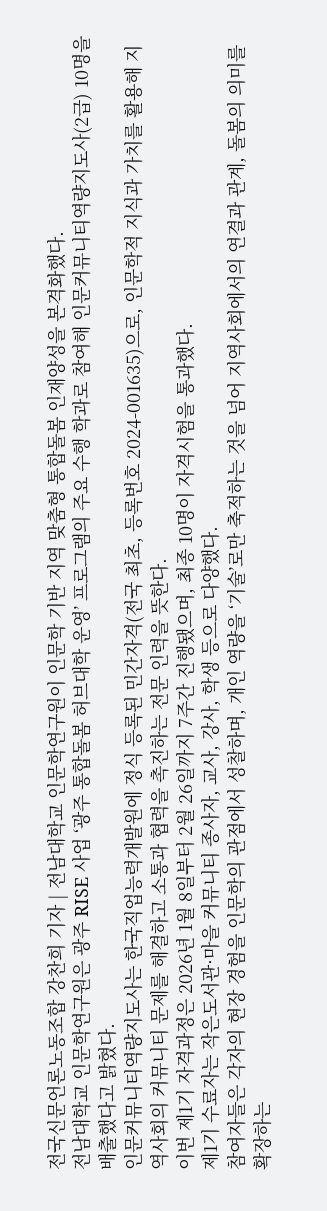전국신문언론노동조합 강찬희 기자 | 전남대학교 인문학연구원이 인문학 기반 지역 맞춤형 통합돌봄 인재양성을 본격화했다.
전남대학교 인문학연구원은 광주 RISE 사업 ‘광주 통합돌봄 허브대학 운영’ 프로그램의 주요 수행 학과로 참여해 인문커뮤니티역량지도사(2급) 10명을 배출했다고 밝혔다.
인문커뮤니티역량지도사는 한국직업능력개발원에 정식 등록된 민간자격(전국 최초, 등록번호 2024-001635)으로, 인문학적 지식과 가치를 활용해 지역사회의 커뮤니티 문제를 해결하고 소통과 협력을 촉진하는 전문 인력을 뜻한다.
이번 제1기 자격과정은 2026년 1월 8일부터 2월 26일까지 7주간 진행됐으며, 최종 10명이 자격시험을 통과했다.
제1기 수료자는 작은도서관·마을 커뮤니티 종사자, 교사, 강사, 학생 등으로 다양했다.
참여자들은 각자의 현장 경험을 인문학의 관점에서 성찰하며, 개인 역량을 ‘기술’로만 축적하는 것을 넘어 지역사회에서의 연결과 관계, 돌봄의 의미를 확장하는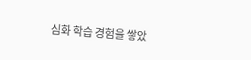심화 학습 경험을 쌓았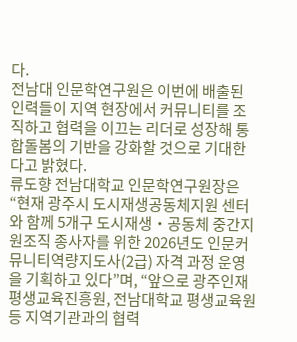다.
전남대 인문학연구원은 이번에 배출된 인력들이 지역 현장에서 커뮤니티를 조직하고 협력을 이끄는 리더로 성장해 통합돌봄의 기반을 강화할 것으로 기대한다고 밝혔다.
류도향 전남대학교 인문학연구원장은 “현재 광주시 도시재생공동체지원 센터와 함께 5개구 도시재생‧공동체 중간지원조직 종사자를 위한 2026년도 인문커뮤니티역량지도사(2급) 자격 과정 운영을 기획하고 있다”며, “앞으로 광주인재평생교육진흥원, 전남대학교 평생교육원 등 지역기관과의 협력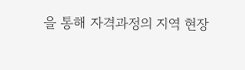을 통해 자격과정의 지역 현장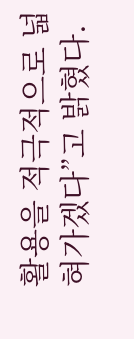활용을 적극적으로 넓혀가겠다”고 밝혔다.